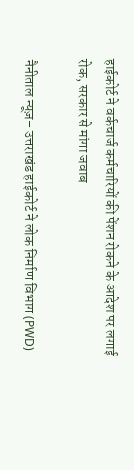हाईकोर्ट ने वर्कचार्ज कर्मचारियों की पेंशन रोकने के आदेश पर लगाई रोक, सरकार से मांगा जवाब

नैनीताल न्यूज़– उत्तराखंड हाईकोर्ट ने लोक निर्माण विभाग (PWD)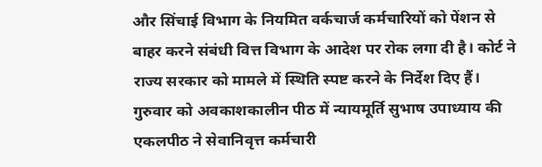और सिंचाई विभाग के नियमित वर्कचार्ज कर्मचारियों को पेंशन से बाहर करने संबंधी वित्त विभाग के आदेश पर रोक लगा दी है। कोर्ट ने राज्य सरकार को मामले में स्थिति स्पष्ट करने के निर्देश दिए हैं।
गुरुवार को अवकाशकालीन पीठ में न्यायमूर्ति सुभाष उपाध्याय की एकलपीठ ने सेवानिवृत्त कर्मचारी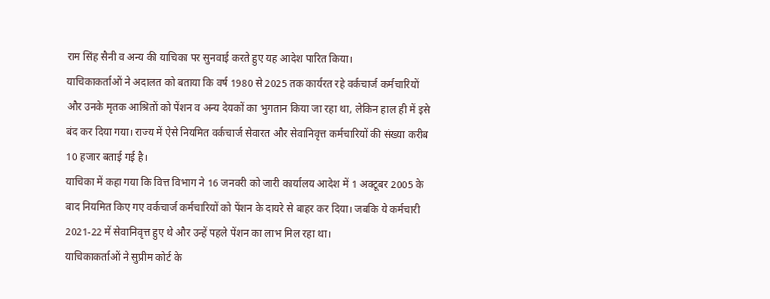राम सिंह सैनी व अन्य की याचिका पर सुनवाई करते हुए यह आदेश पारित किया।
याचिकाकर्ताओं ने अदालत को बताया कि वर्ष 1980 से 2025 तक कार्यरत रहे वर्कचार्ज कर्मचारियों और उनके मृतक आश्रितों को पेंशन व अन्य देयकों का भुगतान किया जा रहा था, लेकिन हाल ही में इसे बंद कर दिया गया। राज्य में ऐसे नियमित वर्कचार्ज सेवारत और सेवानिवृत्त कर्मचारियों की संख्या करीब 10 हजार बताई गई है।
याचिका में कहा गया कि वित्त विभाग ने 16 जनवरी को जारी कार्यालय आदेश में 1 अक्टूबर 2005 के बाद नियमित किए गए वर्कचार्ज कर्मचारियों को पेंशन के दायरे से बाहर कर दिया। जबकि ये कर्मचारी 2021-22 में सेवानिवृत्त हुए थे और उन्हें पहले पेंशन का लाभ मिल रहा था।
याचिकाकर्ताओं ने सुप्रीम कोर्ट के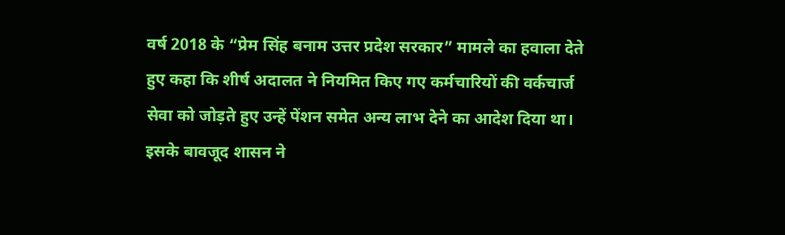वर्ष 2018 के “प्रेम सिंह बनाम उत्तर प्रदेश सरकार” मामले का हवाला देते हुए कहा कि शीर्ष अदालत ने नियमित किए गए कर्मचारियों की वर्कचार्ज सेवा को जोड़ते हुए उन्हें पेंशन समेत अन्य लाभ देने का आदेश दिया था। इसके बावजूद शासन ने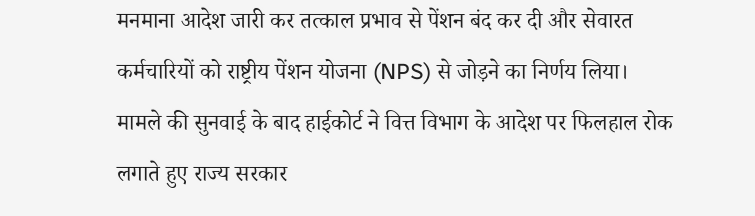मनमाना आदेश जारी कर तत्काल प्रभाव से पेंशन बंद कर दी और सेवारत कर्मचारियों को राष्ट्रीय पेंशन योजना (NPS) से जोड़ने का निर्णय लिया।
मामले की सुनवाई के बाद हाईकोर्ट ने वित्त विभाग के आदेश पर फिलहाल रोक लगाते हुए राज्य सरकार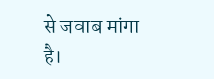से जवाब मांगा है।